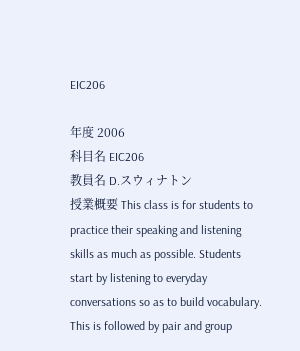EIC206

年度 2006
科目名 EIC206
教員名 D.スウィナトン
授業概要 This class is for students to practice their speaking and listening skills as much as possible. Students start by listening to everyday conversations so as to build vocabulary. This is followed by pair and group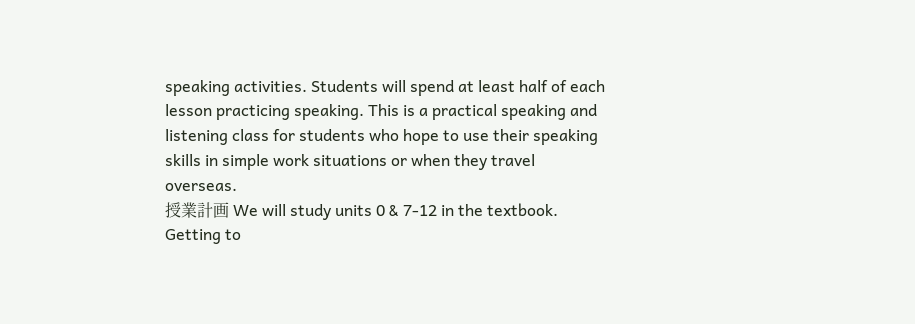speaking activities. Students will spend at least half of each lesson practicing speaking. This is a practical speaking and listening class for students who hope to use their speaking skills in simple work situations or when they travel overseas.
授業計画 We will study units 0 & 7-12 in the textbook.
Getting to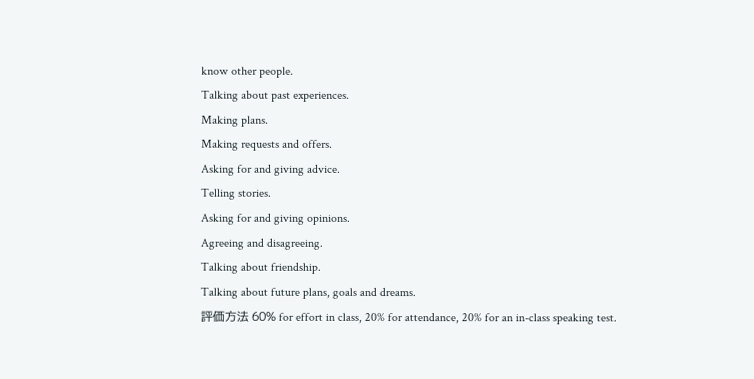know other people.
Talking about past experiences.
Making plans.
Making requests and offers.
Asking for and giving advice.
Telling stories.
Asking for and giving opinions.
Agreeing and disagreeing.
Talking about friendship.
Talking about future plans, goals and dreams.
評価方法 60% for effort in class, 20% for attendance, 20% for an in-class speaking test.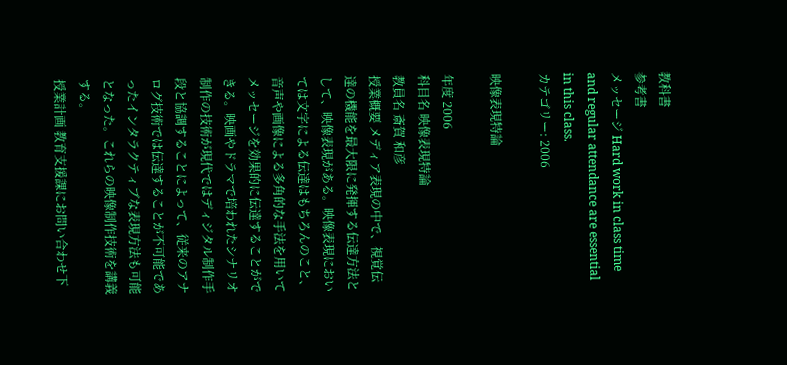教科書
参考書
メッセージ Hard work in class time and regular attendance are essential in this class.
カテゴリー: 2006

映像表現特論

年度 2006
科目名 映像表現特論
教員名 斎賀 和彦
授業概要 メディア表現の中で、視覚伝達の機能を最大限に発揮する伝達方法として、映像表現がある。映像表現においては文字による伝達はもちろんのこと、音声や画像による多角的な手法を用いてメッセージを効果的に伝達することができる。映画やドラマで培われたシナリオ制作の技術が現代ではディジタル制作手段と協調することによって、従来のアナログ技術では伝達することが不可能であったインタラクティブな表現方法も可能となった。これらの映像制作技術を講義する。
授業計画 教育支援課にお問い合わせ下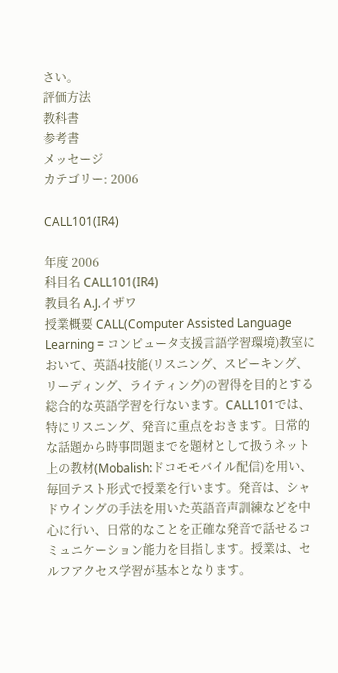さい。
評価方法
教科書
参考書
メッセージ
カテゴリー: 2006

CALL101(IR4)

年度 2006
科目名 CALL101(IR4)
教員名 A.J.イザワ
授業概要 CALL(Computer Assisted Language Learning = コンピュータ支援言語学習環境)教室において、英語4技能(リスニング、スピーキング、リーディング、ライティング)の習得を目的とする総合的な英語学習を行ないます。CALL101では、特にリスニング、発音に重点をおきます。日常的な話題から時事問題までを題材として扱うネット上の教材(Mobalish:ドコモモバイル配信)を用い、毎回テスト形式で授業を行います。発音は、シャドウイングの手法を用いた英語音声訓練などを中心に行い、日常的なことを正確な発音で話せるコミュニケーション能力を目指します。授業は、セルフアクセス学習が基本となります。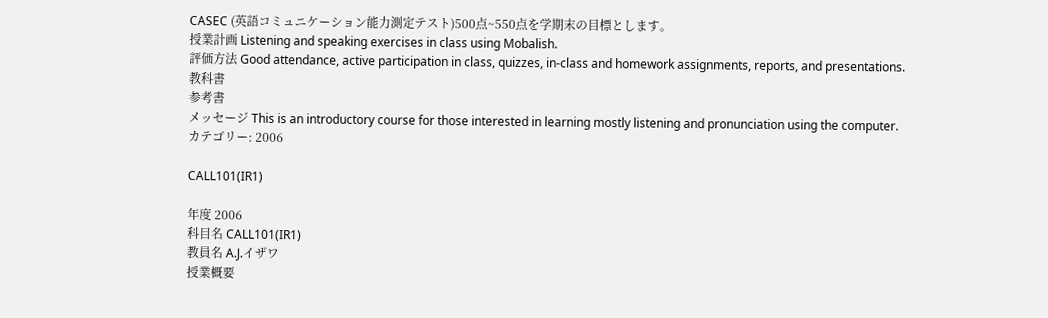CASEC (英語コミュニケーション能力測定テスト)500点~550点を学期末の目標とします。
授業計画 Listening and speaking exercises in class using Mobalish.
評価方法 Good attendance, active participation in class, quizzes, in-class and homework assignments, reports, and presentations.
教科書
参考書
メッセージ This is an introductory course for those interested in learning mostly listening and pronunciation using the computer.
カテゴリー: 2006

CALL101(IR1)

年度 2006
科目名 CALL101(IR1)
教員名 A.J.イザワ
授業概要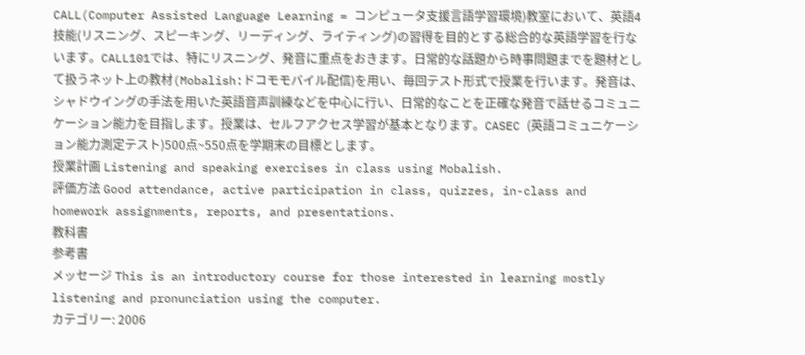CALL(Computer Assisted Language Learning = コンピュータ支援言語学習環境)教室において、英語4技能(リスニング、スピーキング、リーディング、ライティング)の習得を目的とする総合的な英語学習を行ないます。CALL101では、特にリスニング、発音に重点をおきます。日常的な話題から時事問題までを題材として扱うネット上の教材(Mobalish:ドコモモバイル配信)を用い、毎回テスト形式で授業を行います。発音は、シャドウイングの手法を用いた英語音声訓練などを中心に行い、日常的なことを正確な発音で話せるコミュニケーション能力を目指します。授業は、セルフアクセス学習が基本となります。CASEC (英語コミュニケーション能力測定テスト)500点~550点を学期末の目標とします。
授業計画 Listening and speaking exercises in class using Mobalish.
評価方法 Good attendance, active participation in class, quizzes, in-class and homework assignments, reports, and presentations.
教科書
参考書
メッセージ This is an introductory course for those interested in learning mostly listening and pronunciation using the computer.
カテゴリー: 2006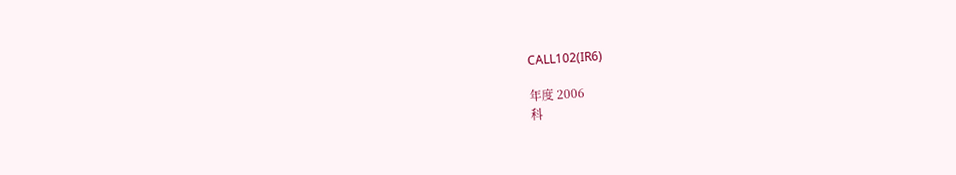CALL102(IR6)

年度 2006
科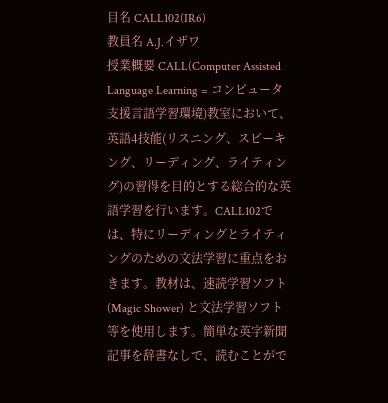目名 CALL102(IR6)
教員名 A.J.イザワ
授業概要 CALL(Computer Assisted Language Learning = コンピュータ支援言語学習環境)教室において、英語4技能(リスニング、スピーキング、リーディング、ライティング)の習得を目的とする総合的な英語学習を行います。CALL102では、特にリーディングとライティングのための文法学習に重点をおきます。教材は、速読学習ソフト(Magic Shower) と文法学習ソフト等を使用します。簡単な英字新聞記事を辞書なしで、読むことがで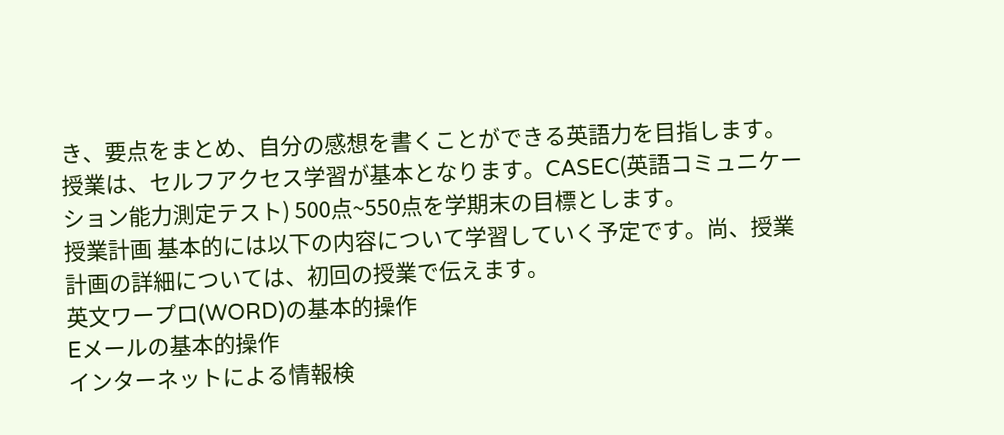き、要点をまとめ、自分の感想を書くことができる英語力を目指します。授業は、セルフアクセス学習が基本となります。CASEC(英語コミュニケーション能力測定テスト) 500点~550点を学期末の目標とします。
授業計画 基本的には以下の内容について学習していく予定です。尚、授業計画の詳細については、初回の授業で伝えます。
英文ワープロ(WORD)の基本的操作
Eメールの基本的操作
インターネットによる情報検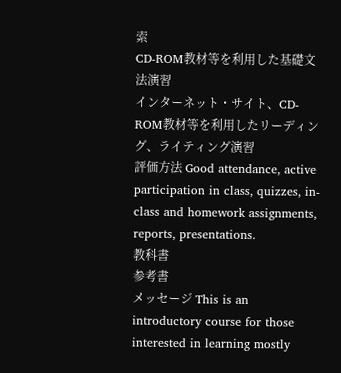索
CD-ROM教材等を利用した基礎文法演習
インターネット・サイト、CD-ROM教材等を利用したリーディング、ライティング演習
評価方法 Good attendance, active participation in class, quizzes, in-class and homework assignments, reports, presentations.
教科書
参考書
メッセージ This is an introductory course for those interested in learning mostly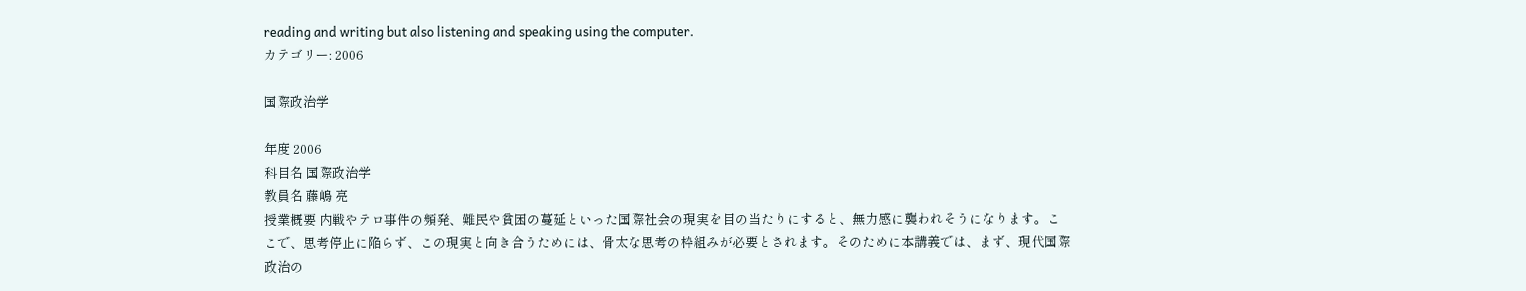reading and writing but also listening and speaking using the computer.
カテゴリー: 2006

国際政治学

年度 2006
科目名 国際政治学
教員名 藤嶋 亮
授業概要 内戦やテロ事件の頻発、難民や貧困の蔓延といった国際社会の現実を目の当たりにすると、無力感に襲われそうになります。ここで、思考停止に陥らず、この現実と向き合うためには、骨太な思考の枠組みが必要とされます。そのために本講義では、まず、現代国際政治の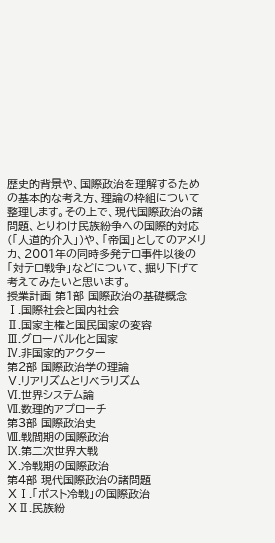歴史的背景や、国際政治を理解するための基本的な考え方、理論の枠組について整理します。その上で、現代国際政治の諸問題、とりわけ民族紛争への国際的対応(「人道的介入」)や、「帝国」としてのアメリカ、2001年の同時多発テロ事件以後の「対テロ戦争」などについて、掘り下げて考えてみたいと思います。
授業計画 第1部 国際政治の基礎概念
Ⅰ.国際社会と国内社会
Ⅱ.国家主権と国民国家の変容
Ⅲ.グローバル化と国家
Ⅳ.非国家的アクター
第2部 国際政治学の理論
Ⅴ.リアリズムとリベラリズム
Ⅵ.世界システム論
Ⅶ.数理的アプローチ
第3部 国際政治史
Ⅷ.戦間期の国際政治
Ⅸ.第二次世界大戦
Ⅹ.冷戦期の国際政治
第4部 現代国際政治の諸問題
ⅩⅠ.「ポスト冷戦」の国際政治
ⅩⅡ.民族紛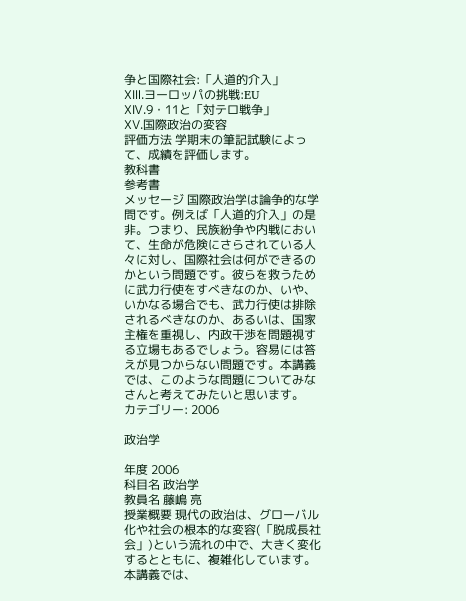争と国際社会:「人道的介入」
ⅩⅢ.ヨーロッパの挑戦:EU
ⅩⅣ.9・11と「対テロ戦争」
ⅩⅤ.国際政治の変容
評価方法 学期末の筆記試験によって、成績を評価します。
教科書
参考書
メッセージ 国際政治学は論争的な学問です。例えば「人道的介入」の是非。つまり、民族紛争や内戦において、生命が危険にさらされている人々に対し、国際社会は何ができるのかという問題です。彼らを救うために武力行使をすべきなのか、いや、いかなる場合でも、武力行使は排除されるべきなのか、あるいは、国家主権を重視し、内政干渉を問題視する立場もあるでしょう。容易には答えが見つからない問題です。本講義では、このような問題についてみなさんと考えてみたいと思います。
カテゴリー: 2006

政治学

年度 2006
科目名 政治学
教員名 藤嶋 亮
授業概要 現代の政治は、グローバル化や社会の根本的な変容(「脱成長社会」)という流れの中で、大きく変化するとともに、複雑化しています。本講義では、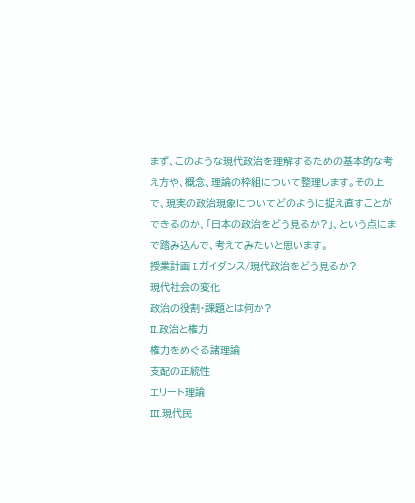まず、このような現代政治を理解するための基本的な考え方や、概念、理論の枠組について整理します。その上で、現実の政治現象についてどのように捉え直すことができるのか、「日本の政治をどう見るか?」、という点にまで踏み込んで、考えてみたいと思います。
授業計画 I.ガイダンス/現代政治をどう見るか?
現代社会の変化
政治の役割・課題とは何か?
II.政治と権力
権力をめぐる諸理論
支配の正統性
エリート理論
III.現代民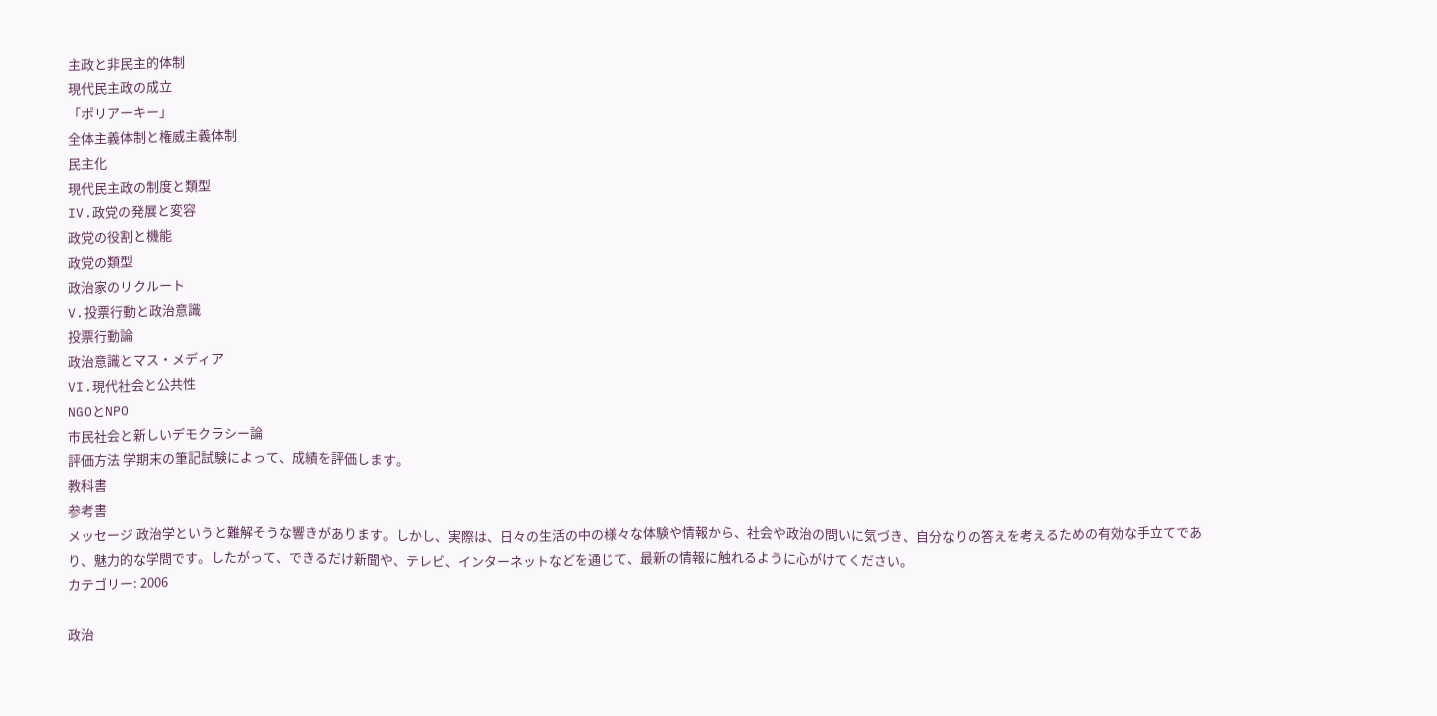主政と非民主的体制
現代民主政の成立
「ポリアーキー」
全体主義体制と権威主義体制
民主化
現代民主政の制度と類型
IV.政党の発展と変容
政党の役割と機能
政党の類型
政治家のリクルート
V.投票行動と政治意識
投票行動論
政治意識とマス・メディア
VI.現代社会と公共性
NGOとNPO
市民社会と新しいデモクラシー論
評価方法 学期末の筆記試験によって、成績を評価します。
教科書
参考書
メッセージ 政治学というと難解そうな響きがあります。しかし、実際は、日々の生活の中の様々な体験や情報から、社会や政治の問いに気づき、自分なりの答えを考えるための有効な手立てであり、魅力的な学問です。したがって、できるだけ新聞や、テレビ、インターネットなどを通じて、最新の情報に触れるように心がけてください。
カテゴリー: 2006

政治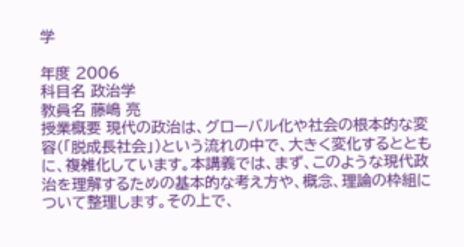学

年度 2006
科目名 政治学
教員名 藤嶋 亮
授業概要 現代の政治は、グローバル化や社会の根本的な変容(「脱成長社会」)という流れの中で、大きく変化するとともに、複雑化しています。本講義では、まず、このような現代政治を理解するための基本的な考え方や、概念、理論の枠組について整理します。その上で、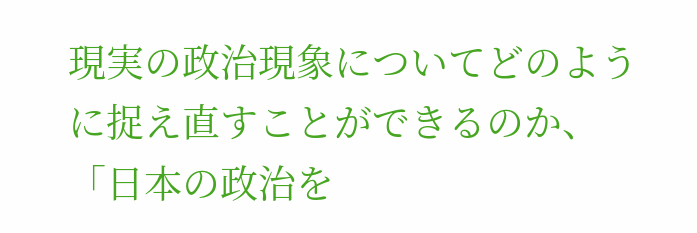現実の政治現象についてどのように捉え直すことができるのか、「日本の政治を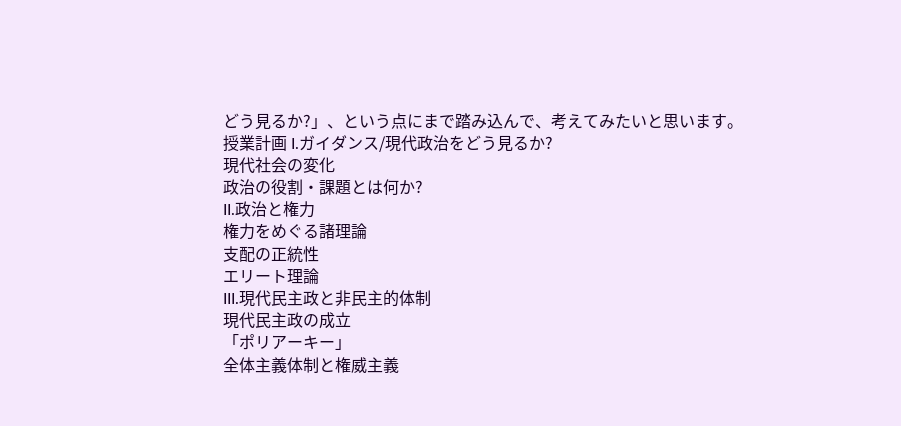どう見るか?」、という点にまで踏み込んで、考えてみたいと思います。
授業計画 I.ガイダンス/現代政治をどう見るか?
現代社会の変化
政治の役割・課題とは何か?
II.政治と権力
権力をめぐる諸理論
支配の正統性
エリート理論
III.現代民主政と非民主的体制
現代民主政の成立
「ポリアーキー」
全体主義体制と権威主義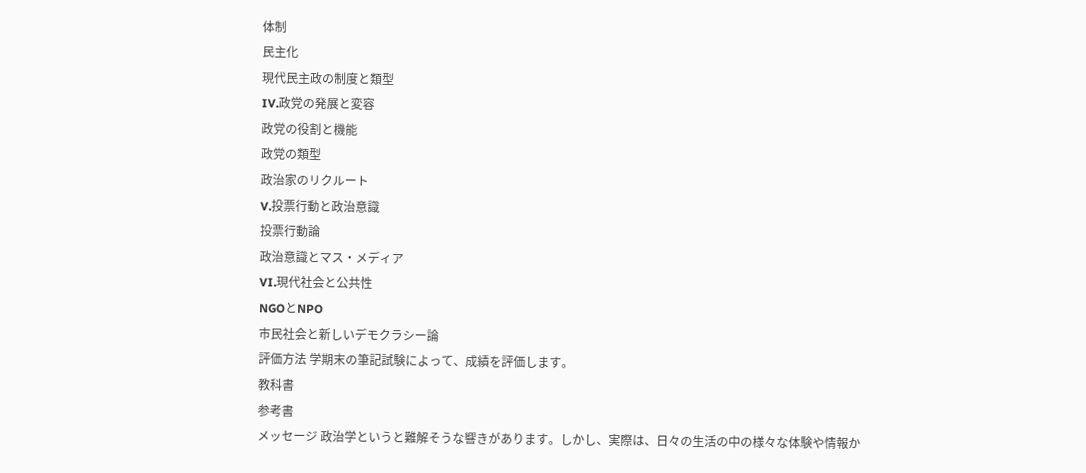体制
民主化
現代民主政の制度と類型
IV.政党の発展と変容
政党の役割と機能
政党の類型
政治家のリクルート
V.投票行動と政治意識
投票行動論
政治意識とマス・メディア
VI.現代社会と公共性
NGOとNPO
市民社会と新しいデモクラシー論
評価方法 学期末の筆記試験によって、成績を評価します。
教科書
参考書
メッセージ 政治学というと難解そうな響きがあります。しかし、実際は、日々の生活の中の様々な体験や情報か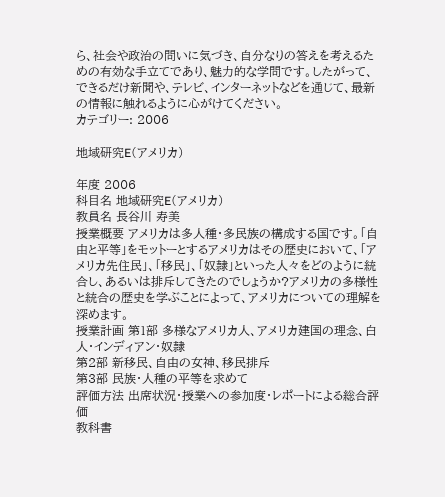ら、社会や政治の問いに気づき、自分なりの答えを考えるための有効な手立てであり、魅力的な学問です。したがって、できるだけ新聞や、テレビ、インターネットなどを通じて、最新の情報に触れるように心がけてください。
カテゴリー: 2006

地域研究E(アメリカ)

年度 2006
科目名 地域研究E(アメリカ)
教員名 長谷川 寿美
授業概要 アメリカは多人種・多民族の構成する国です。「自由と平等」をモットーとするアメリカはその歴史において、「アメリカ先住民」、「移民」、「奴隷」といった人々をどのように統合し、あるいは排斥してきたのでしょうか?アメリカの多様性と統合の歴史を学ぶことによって、アメリカについての理解を深めます。
授業計画 第1部 多様なアメリカ人、アメリカ建国の理念、白人・インディアン・奴隷
第2部 新移民、自由の女神、移民排斥
第3部 民族・人種の平等を求めて
評価方法 出席状況・授業への参加度・レポートによる総合評価
教科書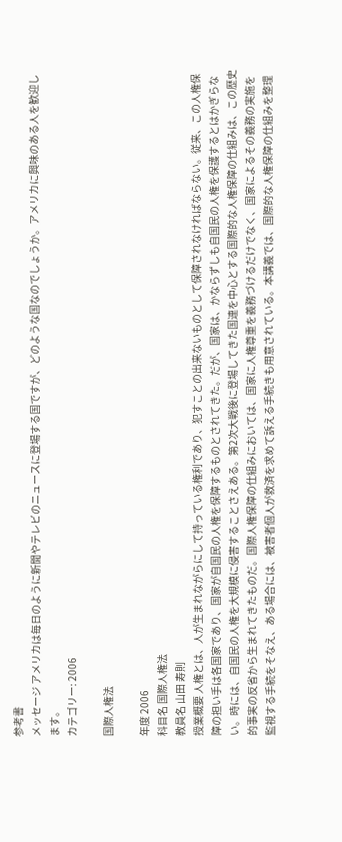参考書
メッセージ アメリカは毎日のように新聞やテレビのニュースに登場する国ですが、どのような国なのでしょうか。アメリカに興味のある人を歓迎します。
カテゴリー: 2006

国際人権法

年度 2006
科目名 国際人権法
教員名 山田 寿則
授業概要 人権とは、人が生まれながらにして持っている権利であり、犯すことの出来ないものとして保障されなければならない。従来、この人権保障の担い手は各国家であり、国家が自国民の人権を保障するものとされてきた。だが、国家は、かならずしも自国民の人権を保護するとはかぎらない。時には、自国民の人権を大規模に侵害することさえある。第2次大戦後に登場してきた国連を中心とする国際的な人権保障の仕組みは、この歴史的事実の反省から生まれてきたものだ。国際人権保障の仕組みにおいては、国家に人権尊重を義務づけるだけでなく、国家によるその義務の実施を監視する手続をそなえ、ある場合には、被害者個人が救済を求めて訴える手続きも用意されている。本講義では、国際的な人権保障の仕組みを整理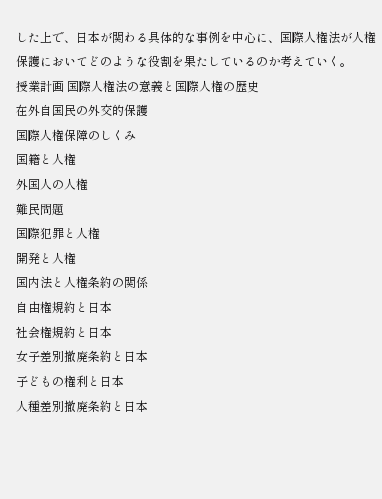した上で、日本が関わる具体的な事例を中心に、国際人権法が人権保護においてどのような役割を果たしているのか考えていく。
授業計画 国際人権法の意義と国際人権の歴史
在外自国民の外交的保護
国際人権保障のしくみ
国籍と人権
外国人の人権
難民問題
国際犯罪と人権
開発と人権
国内法と人権条約の関係
自由権規約と日本
社会権規約と日本
女子差別撤廃条約と日本
子どもの権利と日本
人種差別撤廃条約と日本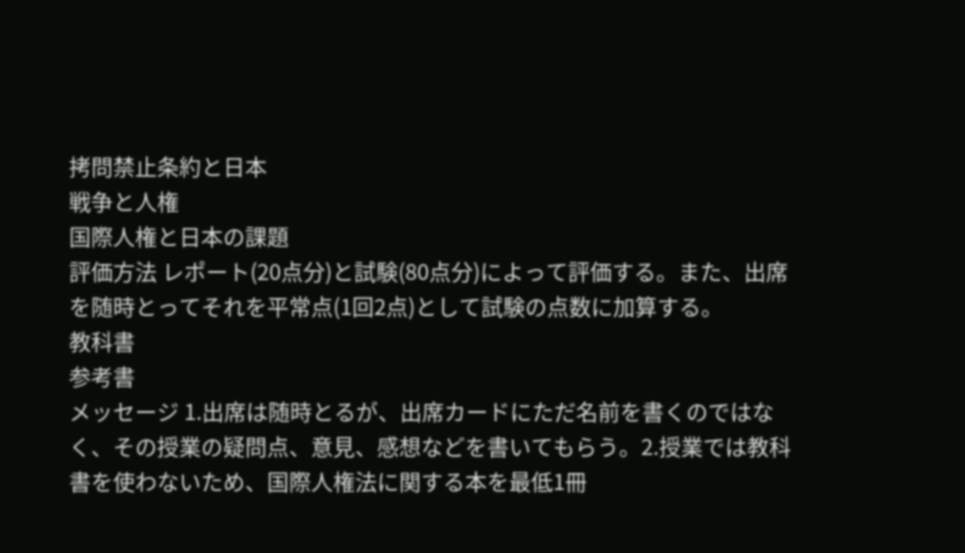拷問禁止条約と日本
戦争と人権
国際人権と日本の課題
評価方法 レポート(20点分)と試験(80点分)によって評価する。また、出席を随時とってそれを平常点(1回2点)として試験の点数に加算する。
教科書
参考書
メッセージ 1.出席は随時とるが、出席カードにただ名前を書くのではなく、その授業の疑問点、意見、感想などを書いてもらう。2.授業では教科書を使わないため、国際人権法に関する本を最低1冊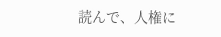読んで、人権に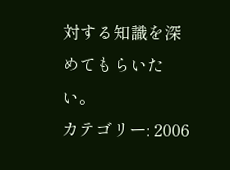対する知識を深めてもらいたい。
カテゴリー: 2006